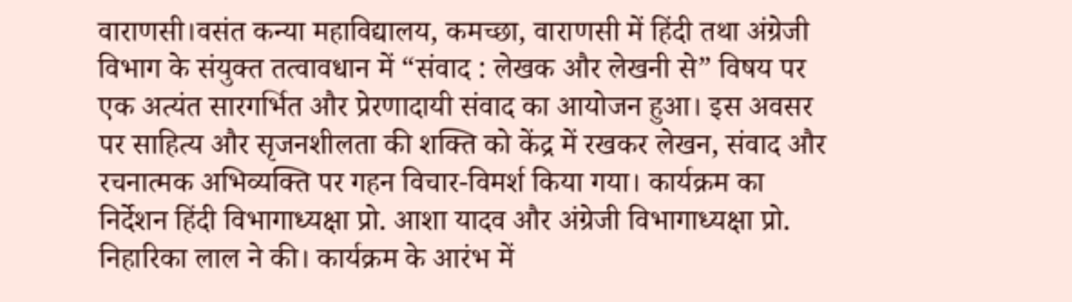वाराणसी।वसंत कन्या महाविद्यालय, कमच्छा, वाराणसी में हिंदी तथा अंग्रेजी विभाग के संयुक्त तत्वावधान में “संवाद : लेखक और लेखनी से” विषय पर एक अत्यंत सारगर्भित और प्रेरणादायी संवाद का आयोजन हुआ। इस अवसर पर साहित्य और सृजनशीलता की शक्ति को केंद्र में रखकर लेखन, संवाद और रचनात्मक अभिव्यक्ति पर गहन विचार-विमर्श किया गया। कार्यक्रम का निर्देशन हिंदी विभागाध्यक्षा प्रो. आशा यादव और अंग्रेजी विभागाध्यक्षा प्रो. निहारिका लाल ने की। कार्यक्रम के आरंभ में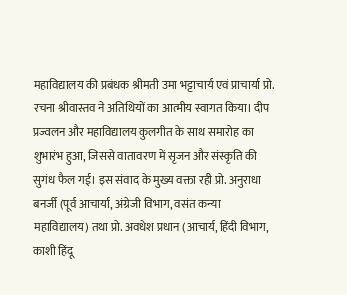महाविद्यालय की प्रबंधक श्रीमती उमा भट्टाचार्य एवं प्राचार्या प्रो. रचना श्रीवास्तव ने अतिथियों का आत्मीय स्वागत किया। दीप प्रज्वलन और महाविद्यालय कुलगीत के साथ समारोह का शुभारंभ हुआ, जिससे वातावरण में सृजन और संस्कृति की सुगंध फैल गई। इस संवाद के मुख्य वक्ता रही प्रो. अनुराधा बनर्जी (पूर्व आचार्या, अंग्रेजी विभाग, वसंत कन्या महाविद्यालय) तथा प्रो. अवधेश प्रधान (आचार्य, हिंदी विभाग, काशी हिंदू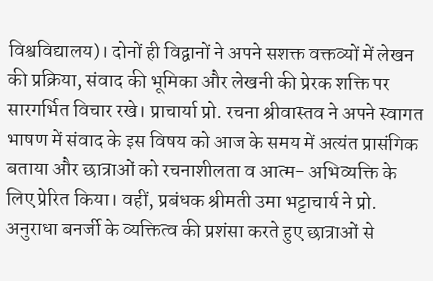विश्वविद्यालय)। दोनों ही विद्वानों ने अपने सशक्त वक्तव्यों में लेखन की प्रक्रिया, संवाद की भूमिका और लेखनी की प्रेरक शक्ति पर सारगर्भित विचार रखे। प्राचार्या प्रो. रचना श्रीवास्तव ने अपने स्वागत भाषण में संवाद के इस विषय को आज के समय में अत्यंत प्रासंगिक बताया और छात्राओं को रचनाशीलता व आत्म- अभिव्यक्ति के लिए प्रेरित किया। वहीं, प्रबंधक श्रीमती उमा भट्टाचार्य ने प्रो. अनुराधा बनर्जी के व्यक्तित्व की प्रशंसा करते हुए छात्राओं से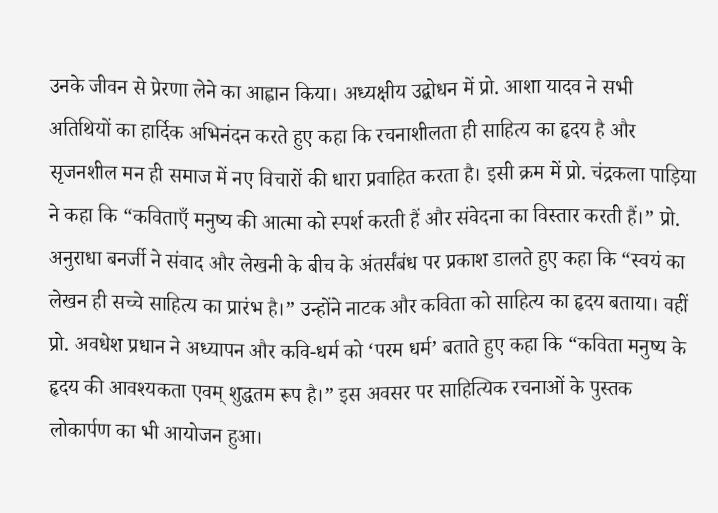उनके जीवन से प्रेरणा लेने का आह्वान किया। अध्यक्षीय उद्बोधन में प्रो. आशा यादव ने सभी अतिथियों का हार्दिक अभिनंदन करते हुए कहा कि रचनाशीलता ही साहित्य का हृदय है और सृजनशील मन ही समाज में नए विचारों की धारा प्रवाहित करता है। इसी क्रम में प्रो. चंद्रकला पाड़िया ने कहा कि “कविताएँ मनुष्य की आत्मा को स्पर्श करती हैं और संवेदना का विस्तार करती हैं।” प्रो. अनुराधा बनर्जी ने संवाद और लेखनी के बीच के अंतर्संबंध पर प्रकाश डालते हुए कहा कि “स्वयं का लेखन ही सच्चे साहित्य का प्रारंभ है।” उन्होंने नाटक और कविता को साहित्य का हृदय बताया। वहीं प्रो. अवधेश प्रधान ने अध्यापन और कवि-धर्म को ‘परम धर्म’ बताते हुए कहा कि “कविता मनुष्य के हृदय की आवश्यकता एवम् शुद्धतम रूप है।” इस अवसर पर साहित्यिक रचनाओं के पुस्तक लोकार्पण का भी आयोजन हुआ।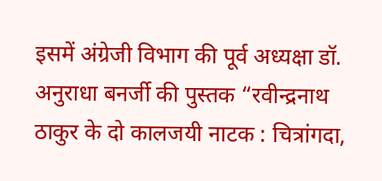इसमें अंग्रेजी विभाग की पूर्व अध्यक्षा डॉ. अनुराधा बनर्जी की पुस्तक “रवीन्द्रनाथ ठाकुर के दो कालजयी नाटक : चित्रांगदा,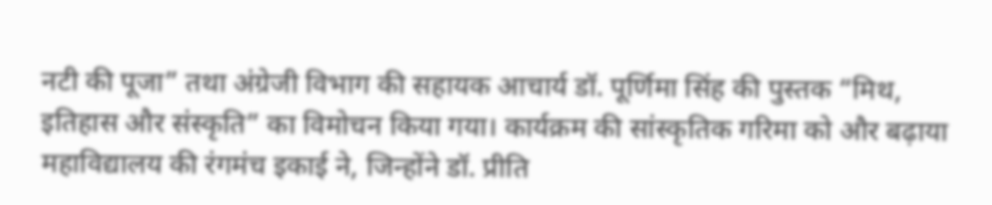नटी की पूजा” तथा अंग्रेजी विभाग की सहायक आचार्य डॉ. पूर्णिमा सिंह की पुस्तक “मिथ, इतिहास और संस्कृति” का विमोचन किया गया। कार्यक्रम की सांस्कृतिक गरिमा को और बढ़ाया महाविद्यालय की रंगमंच इकाई ने, जिन्होंने डॉ. प्रीति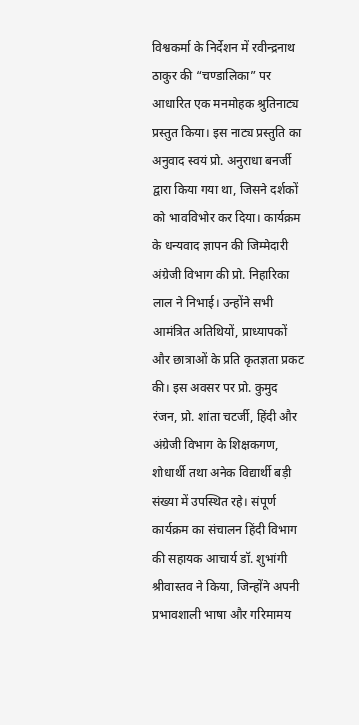विश्वकर्मा के निर्देशन में रवीन्द्रनाथ ठाकुर की “चण्डालिका” पर आधारित एक मनमोहक श्रुतिनाट्य प्रस्तुत किया। इस नाट्य प्रस्तुति का अनुवाद स्वयं प्रो. अनुराधा बनर्जी द्वारा किया गया था, जिसने दर्शकों को भावविभोर कर दिया। कार्यक्रम के धन्यवाद ज्ञापन की जिम्मेदारी अंग्रेजी विभाग की प्रो. निहारिका लाल ने निभाई। उन्होंने सभी आमंत्रित अतिथियों, प्राध्यापकों और छात्राओं के प्रति कृतज्ञता प्रकट की। इस अवसर पर प्रो. कुमुद रंजन, प्रो. शांता चटर्जी, हिंदी और अंग्रेजी विभाग के शिक्षकगण, शोधार्थी तथा अनेक विद्यार्थी बड़ी संख्या में उपस्थित रहे। संपूर्ण कार्यक्रम का संचालन हिंदी विभाग की सहायक आचार्य डॉ. शुभांगी श्रीवास्तव ने किया, जिन्होंने अपनी प्रभावशाली भाषा और गरिमामय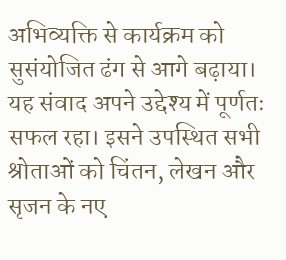अभिव्यक्ति से कार्यक्रम को सुसंयोजित ढंग से आगे बढ़ाया। यह संवाद अपने उद्देश्य में पूर्णतः सफल रहा। इसने उपस्थित सभी श्रोताओं को चिंतन, लेखन और सृजन के नए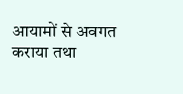आयामों से अवगत कराया तथा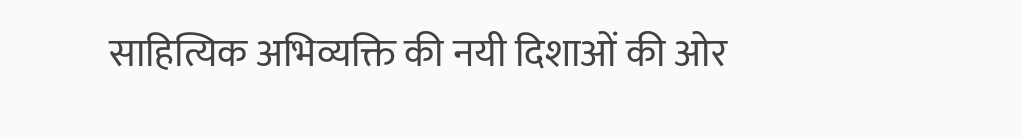साहित्यिक अभिव्यक्ति की नयी दिशाओं की ओर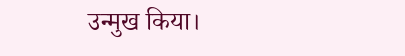उन्मुख किया।